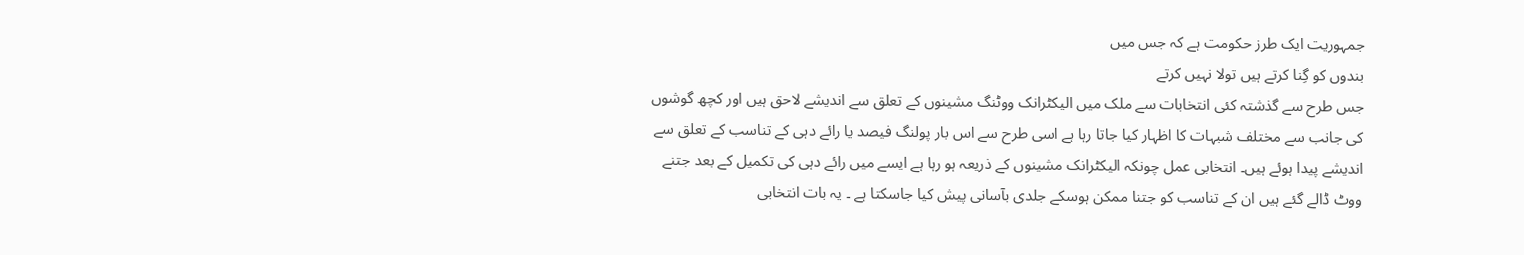جمہوریت ایک طرز حکومت ہے کہ جس میں
بندوں کو گِنا کرتے ہیں تولا نہیں کرتے
جس طرح سے گذشتہ کئی انتخابات سے ملک میں الیکٹرانک ووٹنگ مشینوں کے تعلق سے اندیشے لاحق ہیں اور کچھ گوشوں کی جانب سے مختلف شبہات کا اظہار کیا جاتا رہا ہے اسی طرح سے اس بار پولنگ فیصد یا رائے دہی کے تناسب کے تعلق سے اندیشے پیدا ہوئے ہیں۔ انتخابی عمل چونکہ الیکٹرانک مشینوں کے ذریعہ ہو رہا ہے ایسے میں رائے دہی کی تکمیل کے بعد جتنے ووٹ ڈالے گئے ہیں ان کے تناسب کو جتنا ممکن ہوسکے جلدی بآسانی پیش کیا جاسکتا ہے ۔ یہ بات انتخابی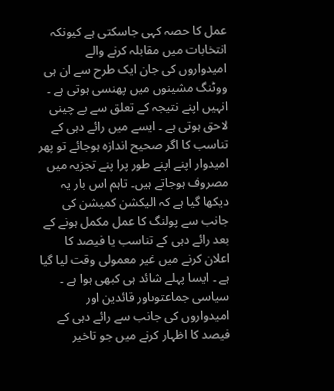عمل کا حصہ کہی جاسکتی ہے کیونکہ انتخابات میں مقابلہ کرنے والے امیدواروں کی جان ایک طرح سے ان ہی ووٹنگ مشینوں میں پھنسی ہوتی ہے ۔ انہیں اپنے نتیجہ کے تعلق سے بے چینی لاحق ہوتی ہے ۔ ایسے میں رائے دہی کے تناسب کا اگر صحیح اندازہ ہوجائے تو پھر امیدوار اپنے اپنے طور پرا پنے تجزیہ میں مصروف ہوجاتے ہیں۔ تاہم اس بار یہ دیکھا گیا ہے کہ الیکشن کمیشن کی جانب سے پولنگ کا عمل مکمل ہونے کے بعد رائے دہی کے تناسب یا فیصد کا اعلان کرنے میں غیر معمولی وقت لیا گیا ہے ۔ ایسا پہلے شائد ہی کبھی ہوا ہے ۔ سیاسی جماعتوںاور قائدین اور امیدواروں کی جانب سے رائے دہی کے فیصد کا اظہار کرنے میں جو تاخیر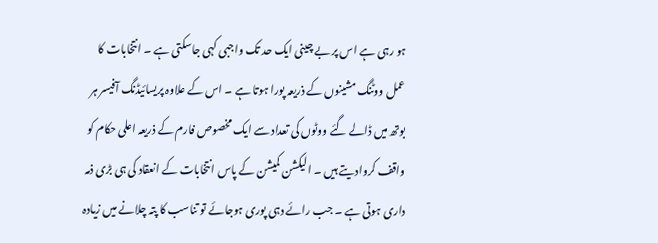ہو رہی ہے اس پر بے چینی ایک حد تک واجبی کہی جاسکتی ہے ۔ انتخابات کا عمل ووٹنگ مشینوں کے ذریعہ پورا ہوتا ہے ۔ اس کے علاوہ پریسائیڈنگ آفیسر ہر بوتھ میں ڈالے گئے ووٹوں کی تعداد سے ایک مخصوص فارم کے ذریعہ اعلی حکام کو واقف کروادیتے ہیں ۔ الیکشن کمیشن کے پاس انتخابات کے انعقاد کی ہی بڑی ذمہ داری ہوتی ہے ۔ جب رائے دہی پوری ہوجائے تو تناسب کا پتہ چلانے میں زیادہ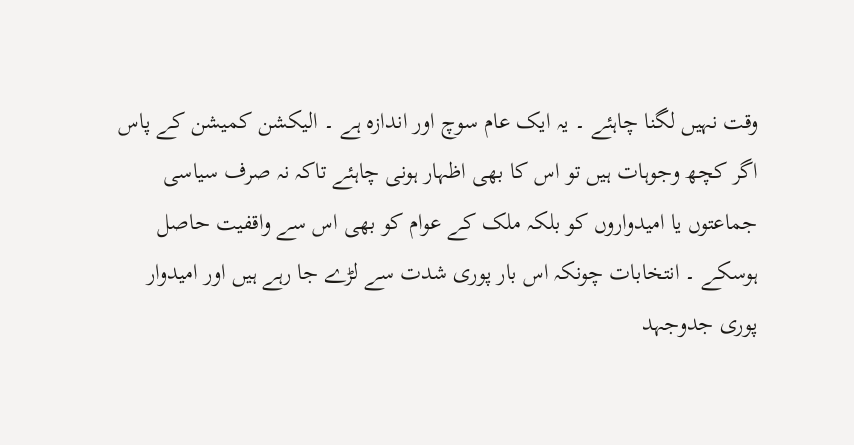وقت نہیں لگنا چاہئے ۔ یہ ایک عام سوچ اور اندازہ ہے ۔ الیکشن کمیشن کے پاس اگر کچھ وجوہات ہیں تو اس کا بھی اظہار ہونی چاہئے تاکہ نہ صرف سیاسی جماعتوں یا امیدواروں کو بلکہ ملک کے عوام کو بھی اس سے واقفیت حاصل ہوسکے ۔ انتخابات چونکہ اس بار پوری شدت سے لڑے جا رہے ہیں اور امیدوار پوری جدوجہد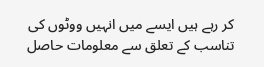کر رہے ہیں ایسے میں انہیں ووٹوں کی تناسب کے تعلق سے معلومات حاصل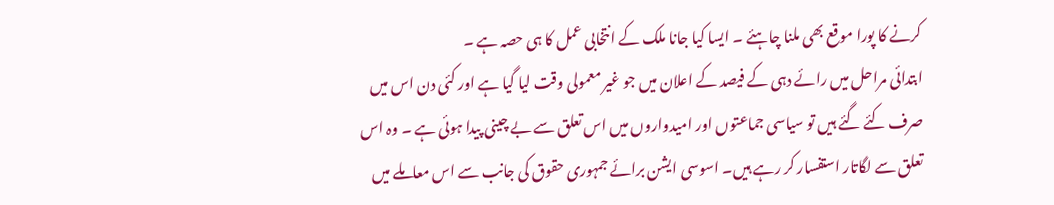کرنے کا پورا موقع بھی ملنا چاہئے ۔ ایسا کیا جانا ملک کے انتخابی عمل کا ہی حصہ ہے ۔
ابتدائی مراحل میں رائے دہی کے فیصد کے اعلان میں جو غیر معمولی وقت لیا گیا ہے اور کئی دن اس میں صرف کئے گئے ہیں تو سیاسی جماعتوں اور امیدواروں میں اس تعلق سے بے چینی پیدا ہوئی ہے ۔ وہ اس تعلق سے لگاتار استفسار کر رہے ہیں۔ اسوسی ایشن برائے جمہوری حقوق کی جانب سے اس معاملے میں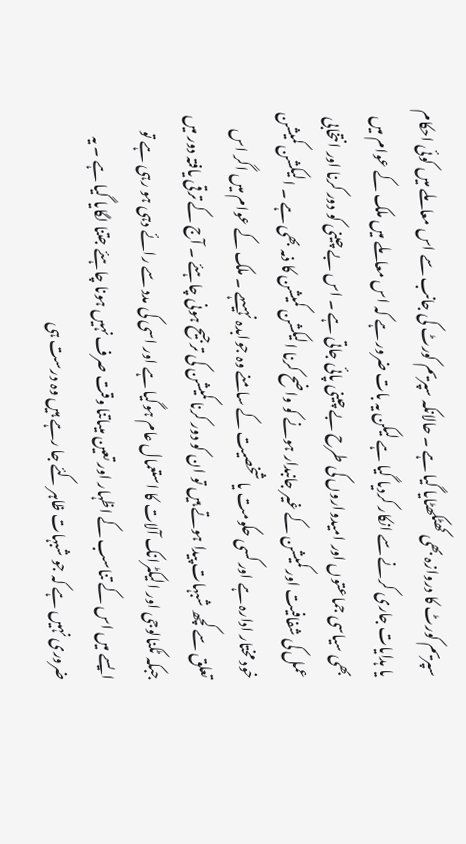سپریم کورٹ کا دروازہ بھی کھٹکھٹایا گیا ہے ۔ حالانکہ سپریم کورٹ کی جانب سے اس معاملے میں کوئی احکام یا ہدایات جاری کرنے سے انکار کردیا گیا ہے لیکن یہ بات ضرور ہے کہ اس معاملے میں ملک کے عوام میں بھی سیاسی جماعتوں اور امیدواروں کی طرح بے چینی پائی جاتی ہے ۔ اس بے چینی کو دور کرنا اور انتخابی عمل کی شفافیت اور کمیشن کے غیر جانبدار ہونے کو واضح کرنا الیکشن کمیشن کا ذمہ بھی ہے ۔ الیکشن کمیشن خود مختار ادارہ ہے اور کسی حکومت یا شخصیت کے سامنے وہ جوابدہ نہیںہے ۔ ملک کے عوام میں اگر اس تعلق سے کچھ شبہات پیدا ہوتے ہیں تو ان کو دور کرنا کمیشن کی ترجیح ہونی چاہئے ۔ آج کے ترقی یافتہ دور میں جبکہ ٹکنالوجی اور الیکٹرانک آلات کا استعمال عام ہوگیا ہے اور اسی کی مدد سے رائے دہی ہو رہی ہے تو ایسے میں اس کے تناسب کے اظہار اور تعین میںاتنا وقت صرف نہیں ہونا چاہئے جتنا لگایا گیا ہے ۔ یہ ضروری نہیں ہے کہ جو شبہات ظاہر کئے جا رہے ہیں وہ درست ہی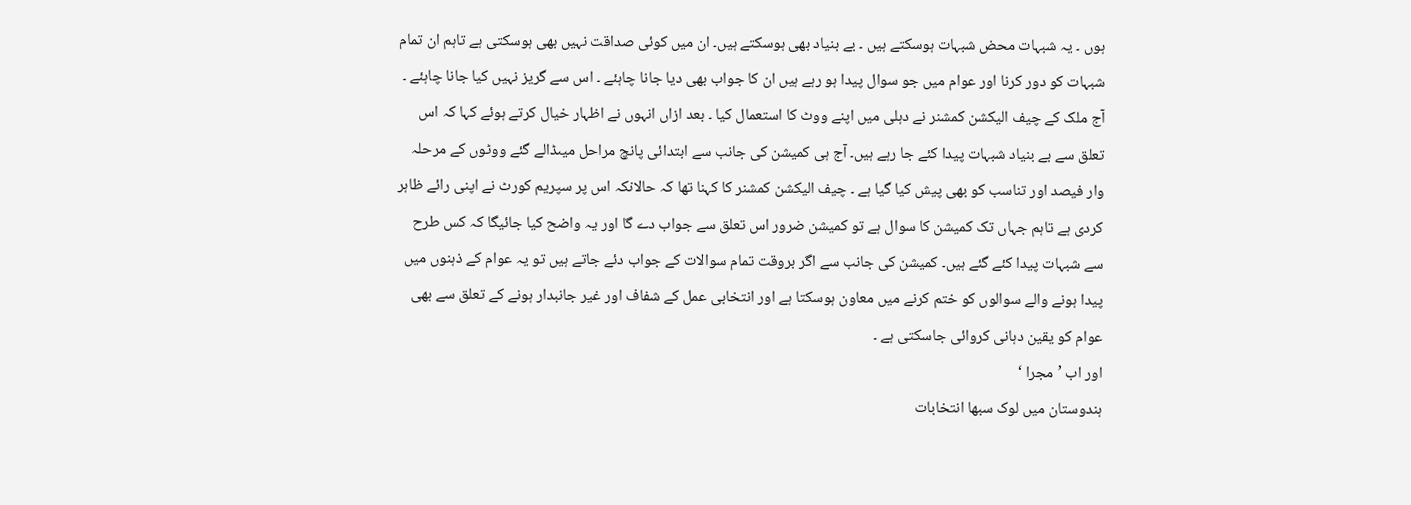ہوں ۔ یہ شبہات محض شبہات ہوسکتے ہیں ۔ بے بنیاد بھی ہوسکتے ہیں۔ ان میں کوئی صداقت نہیں بھی ہوسکتی ہے تاہم ان تمام شبہات کو دور کرنا اور عوام میں جو سوال پیدا ہو رہے ہیں ان کا جواب بھی دیا جانا چاہئے ۔ اس سے گریز نہیں کیا جانا چاہئے ۔
آج ملک کے چیف الیکشن کمشنر نے دہلی میں اپنے ووٹ کا استعمال کیا ۔ بعد ازاں انہوں نے اظہار خیال کرتے ہوئے کہا کہ اس تعلق سے بے بنیاد شبہات پیدا کئے جا رہے ہیں۔ آج ہی کمیشن کی جانب سے ابتدائی پانچ مراحل میںڈالے گئے ووٹوں کے مرحلہ وار فیصد اور تناسب کو بھی پیش کیا گیا ہے ۔ چیف الیکشن کمشنر کا کہنا تھا کہ حالانکہ اس پر سپریم کورٹ نے اپنی رائے ظاہر کردی ہے تاہم جہاں تک کمیشن کا سوال ہے تو کمیشن ضرور اس تعلق سے جواب دے گا اور یہ واضح کیا جائیگا کہ کس طرح سے شبہات پیدا کئے گئے ہیں۔ کمیشن کی جانب سے اگر بروقت تمام سوالات کے جواب دئے جاتے ہیں تو یہ عوام کے ذہنوں میں پیدا ہونے والے سوالوں کو ختم کرنے میں معاون ہوسکتا ہے اور انتخابی عمل کے شفاف اور غیر جانبدار ہونے کے تعلق سے بھی عوام کو یقین دہانی کروائی جاسکتی ہے ۔
اور اب ’مجرا ‘
ہندوستان میں لوک سبھا انتخابات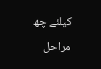کیلئے چھ مراحل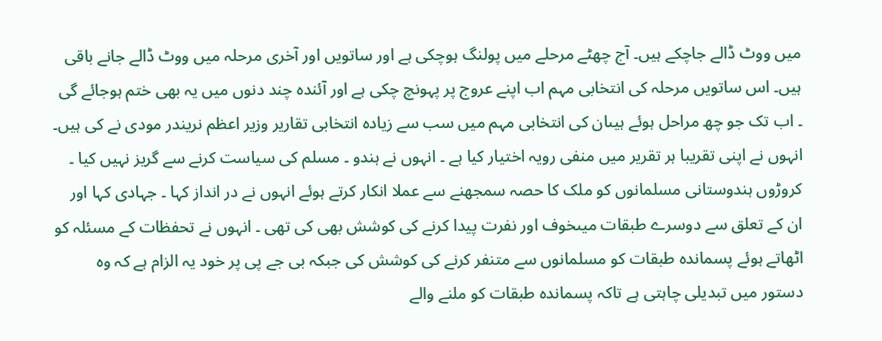میں ووٹ ڈالے جاچکے ہیں۔ آج چھٹے مرحلے میں پولنگ ہوچکی ہے اور ساتویں اور آخری مرحلہ میں ووٹ ڈالے جانے باقی ہیں۔ اس ساتویں مرحلہ کی انتخابی مہم اب اپنے عروج پر پہونچ چکی ہے اور آئندہ چند دنوں میں یہ بھی ختم ہوجائے گی ۔ اب تک جو چھ مراحل ہوئے ہیںان کی انتخابی مہم میں سب سے زیادہ انتخابی تقاریر وزیر اعظم نریندر مودی نے کی ہیں۔ انہوں نے اپنی تقریبا ہر تقریر میں منفی رویہ اختیار کیا ہے ۔ انہوں نے ہندو ۔ مسلم کی سیاست کرنے سے گریز نہیں کیا ۔ کروڑوں ہندوستانی مسلمانوں کو ملک کا حصہ سمجھنے سے عملا انکار کرتے ہوئے انہوں نے در انداز کہا ۔ جہادی کہا اور ان کے تعلق سے دوسرے طبقات میںخوف اور نفرت پیدا کرنے کی کوشش بھی کی تھی ۔ انہوں نے تحفظات کے مسئلہ کو اٹھاتے ہوئے پسماندہ طبقات کو مسلمانوں سے متنفر کرنے کی کوشش کی جبکہ بی جے پی پر خود یہ الزام ہے کہ وہ دستور میں تبدیلی چاہتی ہے تاکہ پسماندہ طبقات کو ملنے والے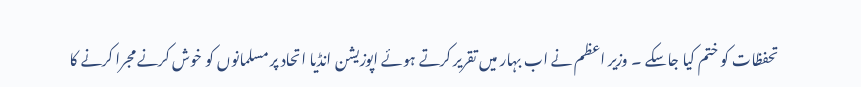تحفظات کو ختم کیا جاسکے ۔ وزیر اعظم نے اب بہار میں تقریر کرتے ہوئے اپوزیشن انڈیا اتحاد پر مسلمانوں کو خوش کرنے مجرا کرنے کا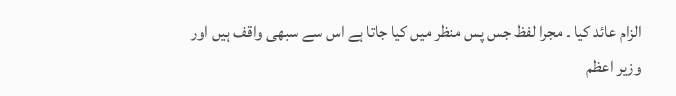الزام عائد کیا ۔ مجرا لفظ جس پس منظر میں کیا جاتا ہے اس سے سبھی واقف ہیں اور وزیر اعظم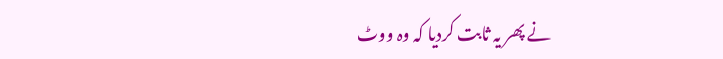نے پھر یہ ثابت کردیا کہ وہ ووٹ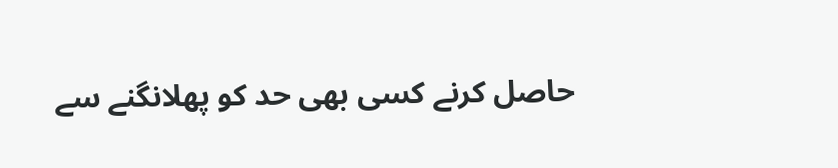حاصل کرنے کسی بھی حد کو پھلانگنے سے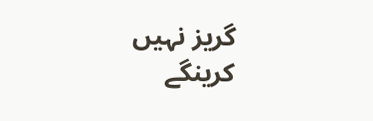گریز نہیں کرینگے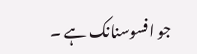جو افسوسنانک ہے ۔